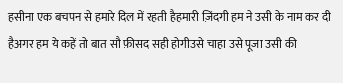हसीना एक बचपन से हमारे दिल में रहती हैहमारी ज़िंदगी हम ने उसी के नाम कर दी हैअगर हम ये कहें तो बात सौ फ़ीसद सही होगीउसे चाहा उसे पूजा उसी की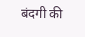बंदगी की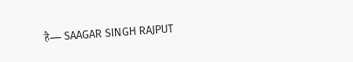है— SAAGAR SINGH RAJPUT